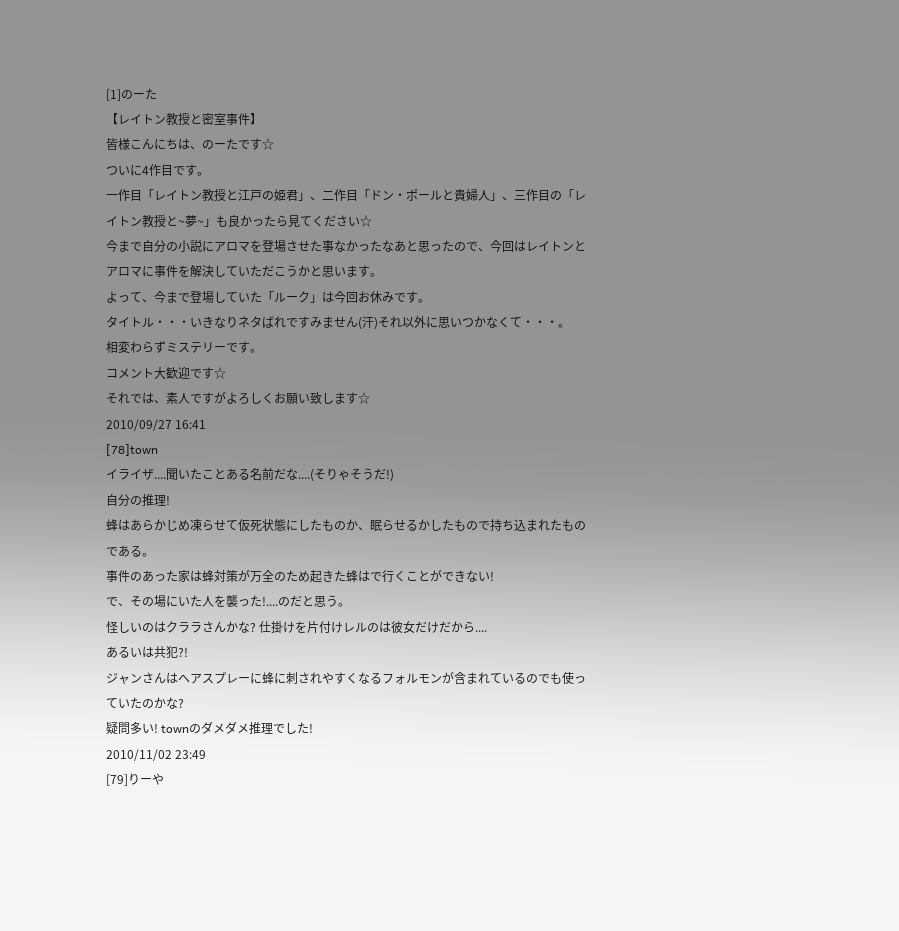[1]のーた
【レイトン教授と密室事件】
皆様こんにちは、のーたです☆
ついに4作目です。
一作目「レイトン教授と江戸の姫君」、二作目「ドン・ポールと貴婦人」、三作目の「レイトン教授と~夢~」も良かったら見てください☆
今まで自分の小説にアロマを登場させた事なかったなあと思ったので、今回はレイトンとアロマに事件を解決していただこうかと思います。
よって、今まで登場していた「ルーク」は今回お休みです。
タイトル・・・いきなりネタばれですみません(汗)それ以外に思いつかなくて・・・。
相変わらずミステリーです。
コメント大歓迎です☆
それでは、素人ですがよろしくお願い致します☆
2010/09/27 16:41
[78]town
イライザ....聞いたことある名前だな....(そりゃそうだ!)
自分の推理!
蜂はあらかじめ凍らせて仮死状態にしたものか、眠らせるかしたもので持ち込まれたものである。
事件のあった家は蜂対策が万全のため起きた蜂はで行くことができない!
で、その場にいた人を襲った!....のだと思う。
怪しいのはクララさんかな? 仕掛けを片付けレルのは彼女だけだから....
あるいは共犯?!
ジャンさんはヘアスプレーに蜂に刺されやすくなるフォルモンが含まれているのでも使っていたのかな?
疑問多い! townのダメダメ推理でした!
2010/11/02 23:49
[79]りーや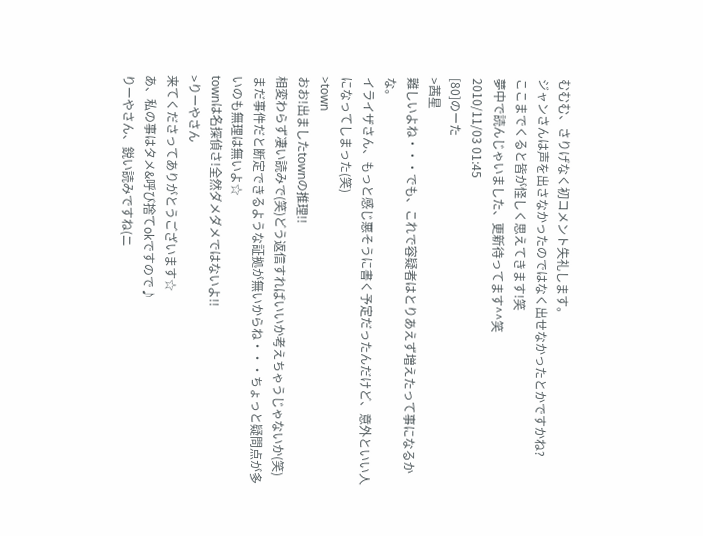むむむ、さりげなく初コメント失礼します。
ジャンさんは声を出さなかったのではなく出せなかったとかですかね?
ここまでくると皆が怪しく思えてきます!笑
夢中で読んじゃいました、更新待ってます^^笑
2010/11/03 01:45
[80]のーた
>茜星
難しいよね・・・でも、これで容疑者はとりあえず増えたって事になるかな。
イライザさん、もっと感じ悪そうに書く予定だったんだけど、意外といい人になってしまった(笑)
>town
おお!出ましたtownの推理!!
相変わらず凄い読みで(笑)どう返信すればいいか考えちゃうじゃないか(笑)
まだ事件だと断定できるような証拠が無いからね・・・ちょっと疑問点が多いのも無理は無いよ☆
townは名探偵さ!全然ダメダメではないよ!!
>りーやさん
来てくださってありがとうございます☆
あ、私の事はタメ&呼び捨てokですので♪
りーやさん、鋭い読みですね(ニ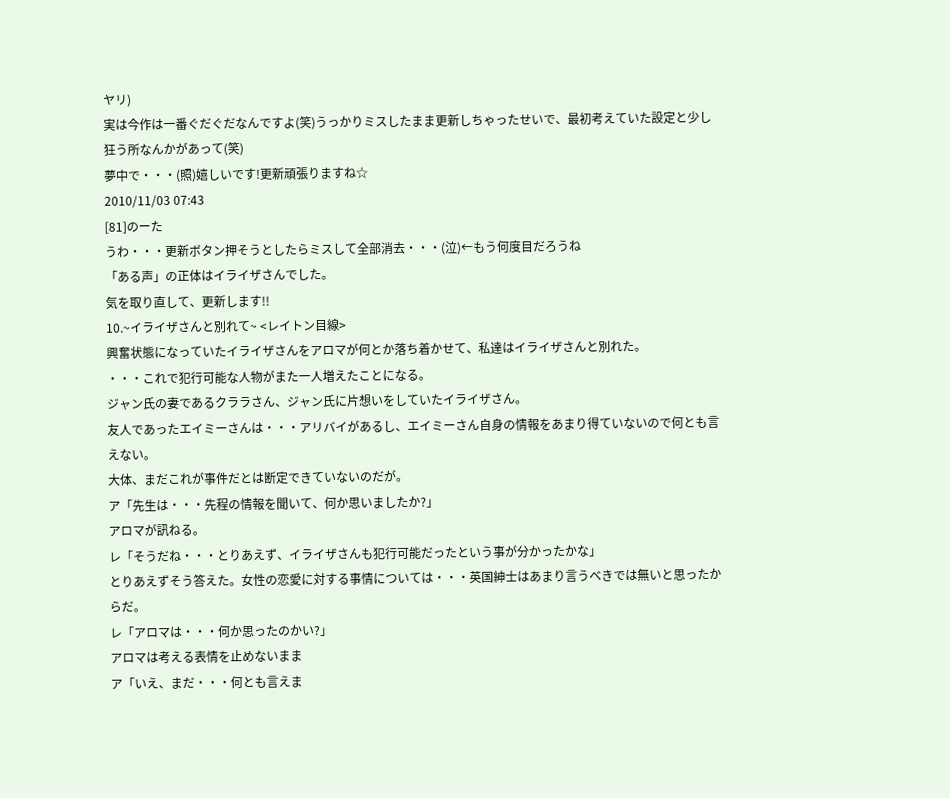ヤリ)
実は今作は一番ぐだぐだなんですよ(笑)うっかりミスしたまま更新しちゃったせいで、最初考えていた設定と少し狂う所なんかがあって(笑)
夢中で・・・(照)嬉しいです!更新頑張りますね☆
2010/11/03 07:43
[81]のーた
うわ・・・更新ボタン押そうとしたらミスして全部消去・・・(泣)←もう何度目だろうね
「ある声」の正体はイライザさんでした。
気を取り直して、更新します!!
10.~イライザさんと別れて~ <レイトン目線>
興奮状態になっていたイライザさんをアロマが何とか落ち着かせて、私達はイライザさんと別れた。
・・・これで犯行可能な人物がまた一人増えたことになる。
ジャン氏の妻であるクララさん、ジャン氏に片想いをしていたイライザさん。
友人であったエイミーさんは・・・アリバイがあるし、エイミーさん自身の情報をあまり得ていないので何とも言えない。
大体、まだこれが事件だとは断定できていないのだが。
ア「先生は・・・先程の情報を聞いて、何か思いましたか?」
アロマが訊ねる。
レ「そうだね・・・とりあえず、イライザさんも犯行可能だったという事が分かったかな」
とりあえずそう答えた。女性の恋愛に対する事情については・・・英国紳士はあまり言うべきでは無いと思ったからだ。
レ「アロマは・・・何か思ったのかい?」
アロマは考える表情を止めないまま
ア「いえ、まだ・・・何とも言えま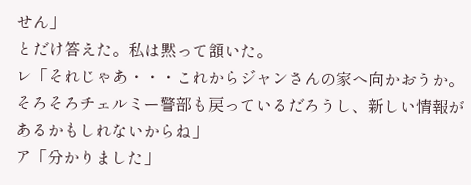せん」
とだけ答えた。私は黙って頷いた。
レ「それじゃあ・・・これからジャンさんの家へ向かおうか。そろそろチェルミー警部も戻っているだろうし、新しい情報があるかもしれないからね」
ア「分かりました」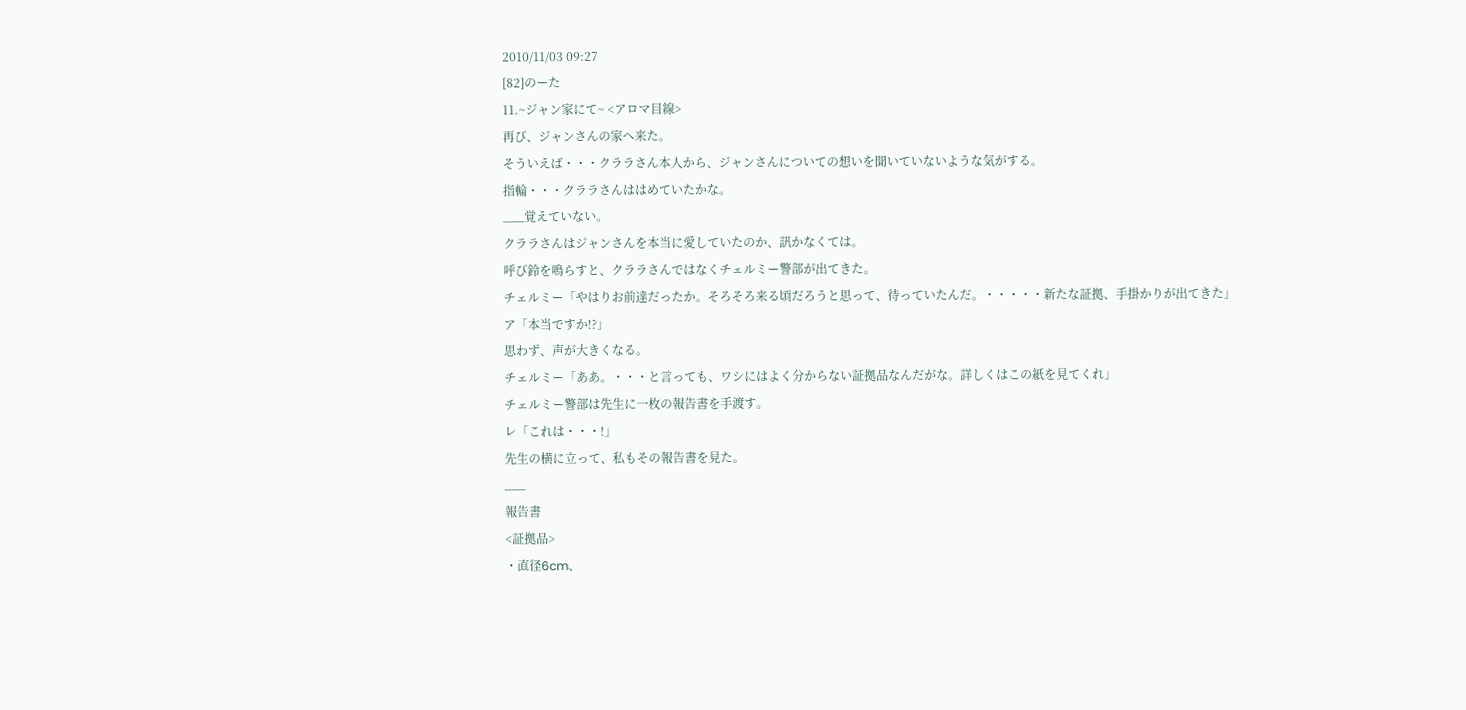2010/11/03 09:27
[82]のーた
11.~ジャン家にて~ <アロマ目線>
再び、ジャンさんの家へ来た。
そういえば・・・クララさん本人から、ジャンさんについての想いを聞いていないような気がする。
指輪・・・クララさんははめていたかな。
___覚えていない。
クララさんはジャンさんを本当に愛していたのか、訊かなくては。
呼び鈴を鳴らすと、クララさんではなくチェルミー警部が出てきた。
チェルミー「やはりお前達だったか。そろそろ来る頃だろうと思って、待っていたんだ。・・・・・新たな証拠、手掛かりが出てきた」
ア「本当ですか!?」
思わず、声が大きくなる。
チェルミー「ああ。・・・と言っても、ワシにはよく分からない証拠品なんだがな。詳しくはこの紙を見てくれ」
チェルミー警部は先生に一枚の報告書を手渡す。
レ「これは・・・!」
先生の横に立って、私もその報告書を見た。
___
報告書
<証拠品>
・直径6cm、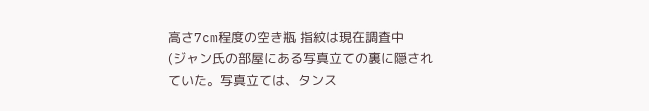高さ7cm程度の空き瓶 指紋は現在調査中
(ジャン氏の部屋にある写真立ての裏に隠されていた。写真立ては、タンス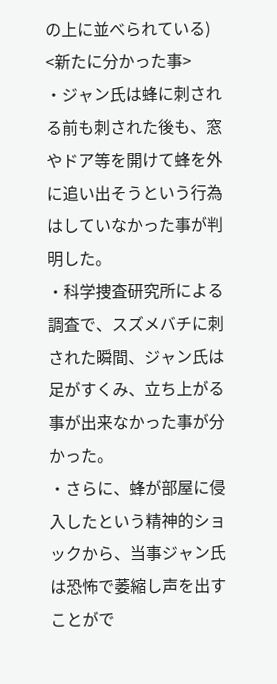の上に並べられている)
<新たに分かった事>
・ジャン氏は蜂に刺される前も刺された後も、窓やドア等を開けて蜂を外に追い出そうという行為はしていなかった事が判明した。
・科学捜査研究所による調査で、スズメバチに刺された瞬間、ジャン氏は足がすくみ、立ち上がる事が出来なかった事が分かった。
・さらに、蜂が部屋に侵入したという精神的ショックから、当事ジャン氏は恐怖で萎縮し声を出すことがで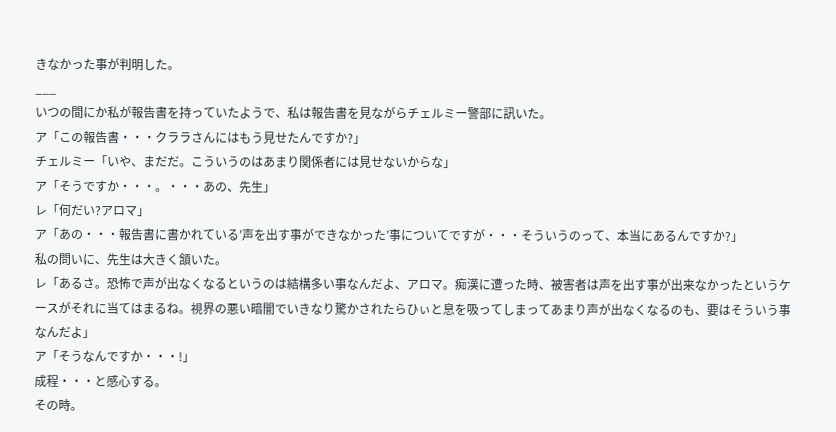きなかった事が判明した。
___
いつの間にか私が報告書を持っていたようで、私は報告書を見ながらチェルミー警部に訊いた。
ア「この報告書・・・クララさんにはもう見せたんですか?」
チェルミー「いや、まだだ。こういうのはあまり関係者には見せないからな」
ア「そうですか・・・。・・・あの、先生」
レ「何だい?アロマ」
ア「あの・・・報告書に書かれている’声を出す事ができなかった’事についてですが・・・そういうのって、本当にあるんですか?」
私の問いに、先生は大きく頷いた。
レ「あるさ。恐怖で声が出なくなるというのは結構多い事なんだよ、アロマ。痴漢に遭った時、被害者は声を出す事が出来なかったというケースがそれに当てはまるね。視界の悪い暗闇でいきなり驚かされたらひぃと息を吸ってしまってあまり声が出なくなるのも、要はそういう事なんだよ」
ア「そうなんですか・・・!」
成程・・・と感心する。
その時。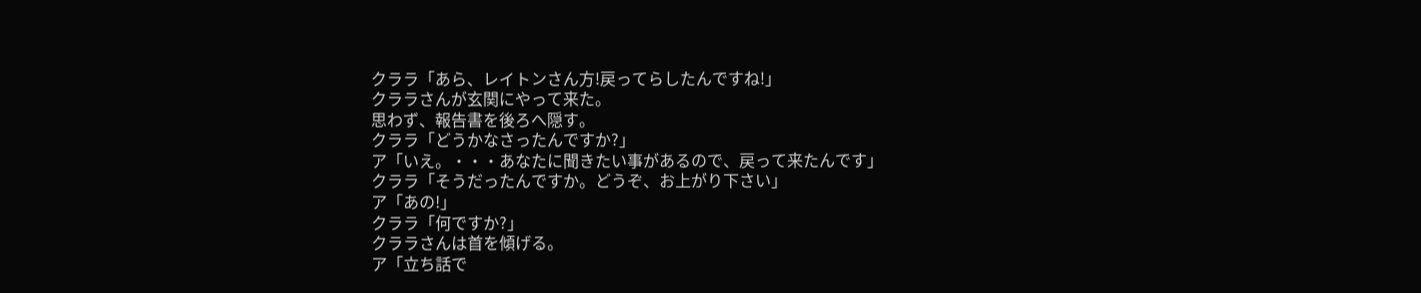クララ「あら、レイトンさん方!戻ってらしたんですね!」
クララさんが玄関にやって来た。
思わず、報告書を後ろへ隠す。
クララ「どうかなさったんですか?」
ア「いえ。・・・あなたに聞きたい事があるので、戻って来たんです」
クララ「そうだったんですか。どうぞ、お上がり下さい」
ア「あの!」
クララ「何ですか?」
クララさんは首を傾げる。
ア「立ち話で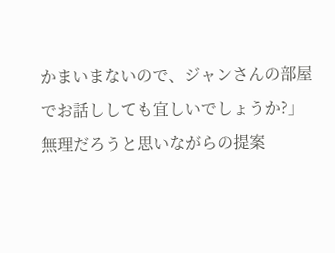かまいまないので、ジャンさんの部屋でお話ししても宜しいでしょうか?」
無理だろうと思いながらの提案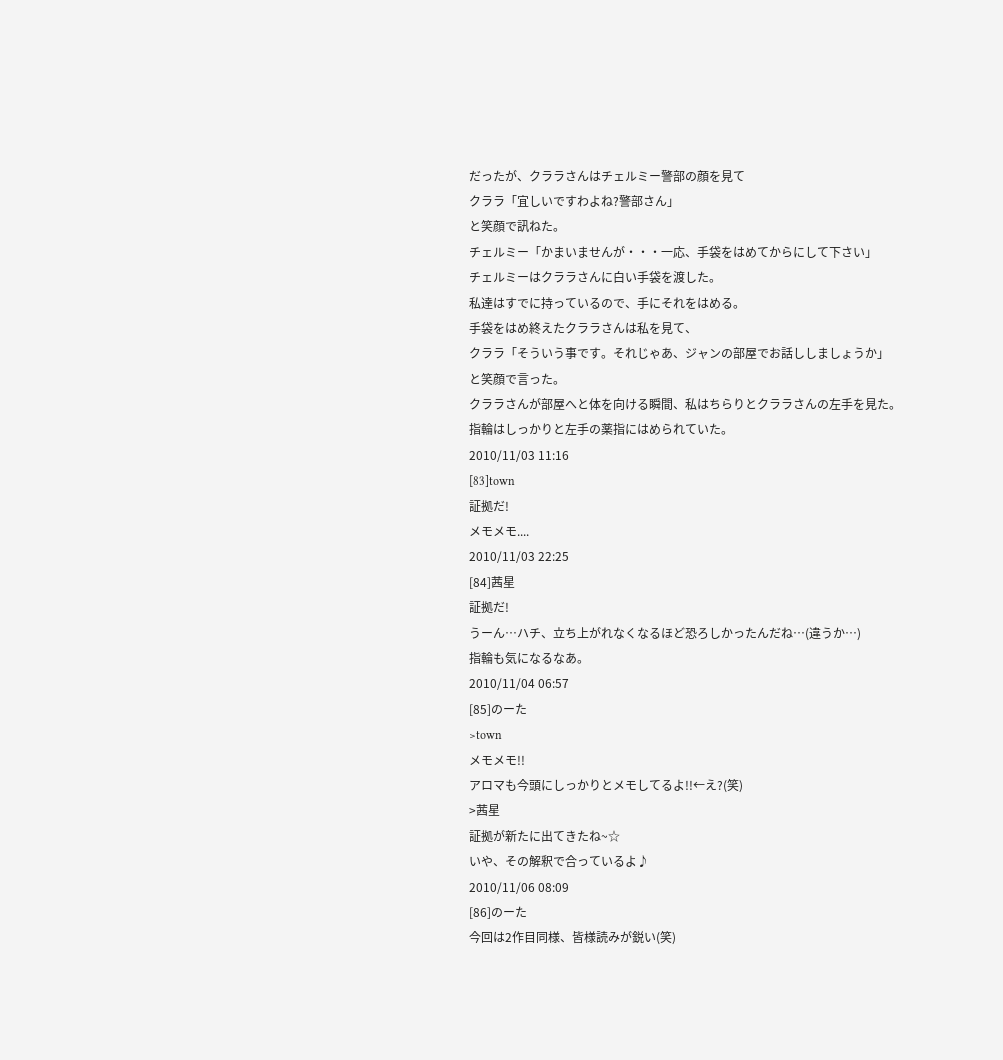だったが、クララさんはチェルミー警部の顔を見て
クララ「宜しいですわよね?警部さん」
と笑顔で訊ねた。
チェルミー「かまいませんが・・・一応、手袋をはめてからにして下さい」
チェルミーはクララさんに白い手袋を渡した。
私達はすでに持っているので、手にそれをはめる。
手袋をはめ終えたクララさんは私を見て、
クララ「そういう事です。それじゃあ、ジャンの部屋でお話ししましょうか」
と笑顔で言った。
クララさんが部屋へと体を向ける瞬間、私はちらりとクララさんの左手を見た。
指輪はしっかりと左手の薬指にはめられていた。
2010/11/03 11:16
[83]town
証拠だ!
メモメモ....
2010/11/03 22:25
[84]茜星
証拠だ!
うーん…ハチ、立ち上がれなくなるほど恐ろしかったんだね…(違うか…)
指輪も気になるなあ。
2010/11/04 06:57
[85]のーた
>town
メモメモ!!
アロマも今頭にしっかりとメモしてるよ!!←え?(笑)
>茜星
証拠が新たに出てきたね~☆
いや、その解釈で合っているよ♪
2010/11/06 08:09
[86]のーた
今回は2作目同様、皆様読みが鋭い(笑)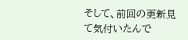そして、前回の更新見て気付いたんで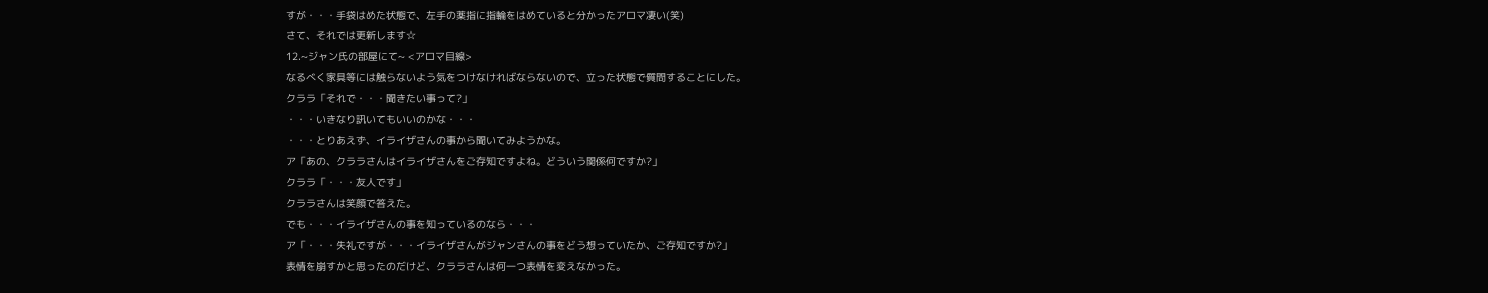すが・・・手袋はめた状態で、左手の薬指に指輪をはめていると分かったアロマ凄い(笑)
さて、それでは更新します☆
12.~ジャン氏の部屋にて~ <アロマ目線>
なるべく家具等には触らないよう気をつけなければならないので、立った状態で質問することにした。
クララ「それで・・・聞きたい事って?」
・・・いきなり訊いてもいいのかな・・・
・・・とりあえず、イライザさんの事から聞いてみようかな。
ア「あの、クララさんはイライザさんをご存知ですよね。どういう関係何ですか?」
クララ「・・・友人です」
クララさんは笑顔で答えた。
でも・・・イライザさんの事を知っているのなら・・・
ア「・・・失礼ですが・・・イライザさんがジャンさんの事をどう想っていたか、ご存知ですか?」
表情を崩すかと思ったのだけど、クララさんは何一つ表情を変えなかった。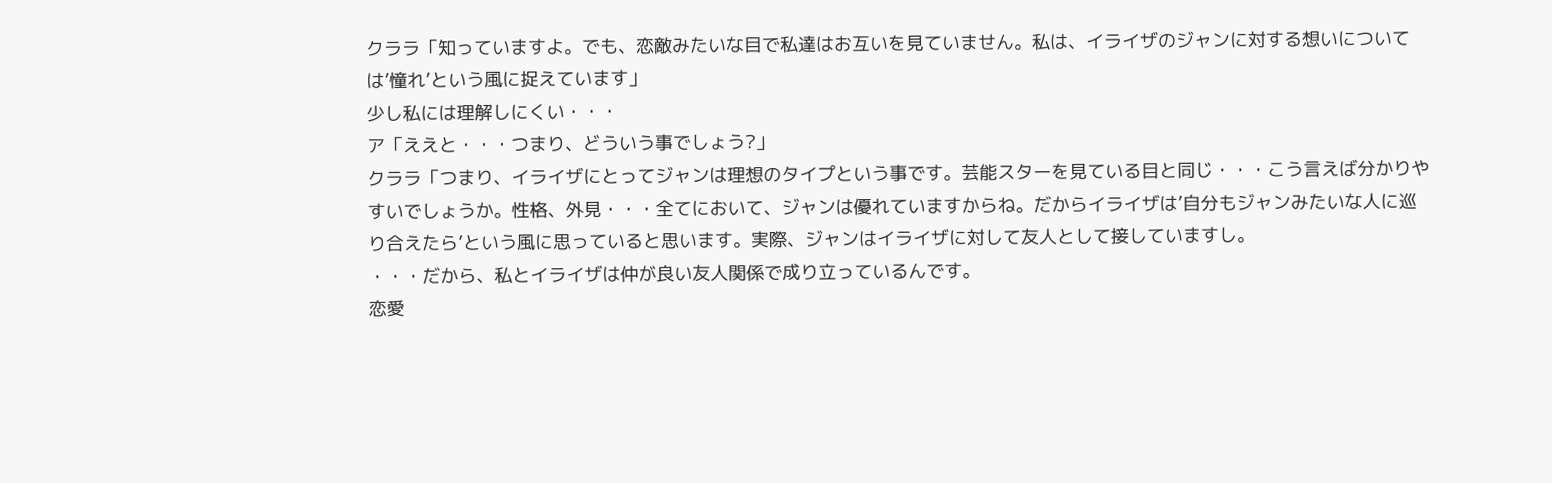クララ「知っていますよ。でも、恋敵みたいな目で私達はお互いを見ていません。私は、イライザのジャンに対する想いについては’憧れ’という風に捉えています」
少し私には理解しにくい・・・
ア「ええと・・・つまり、どういう事でしょう?」
クララ「つまり、イライザにとってジャンは理想のタイプという事です。芸能スターを見ている目と同じ・・・こう言えば分かりやすいでしょうか。性格、外見・・・全てにおいて、ジャンは優れていますからね。だからイライザは’自分もジャンみたいな人に巡り合えたら’という風に思っていると思います。実際、ジャンはイライザに対して友人として接していますし。
・・・だから、私とイライザは仲が良い友人関係で成り立っているんです。
恋愛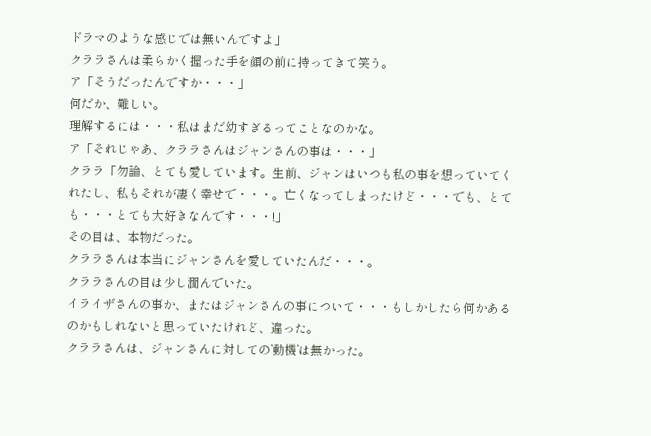ドラマのような感じでは無いんですよ」
クララさんは柔らかく握った手を顔の前に持ってきて笑う。
ア「そうだったんですか・・・」
何だか、難しい。
理解するには・・・私はまだ幼すぎるってことなのかな。
ア「それじゃあ、クララさんはジャンさんの事は・・・」
クララ「勿論、とても愛しています。生前、ジャンはいつも私の事を想っていてくれたし、私もそれが凄く幸せで・・・。亡くなってしまったけど・・・でも、とても・・・とても大好きなんです・・・!」
その目は、本物だった。
クララさんは本当にジャンさんを愛していたんだ・・・。
クララさんの目は少し潤んでいた。
イライザさんの事か、またはジャンさんの事について・・・もしかしたら何かあるのかもしれないと思っていたけれど、違った。
クララさんは、ジャンさんに対しての’動機’は無かった。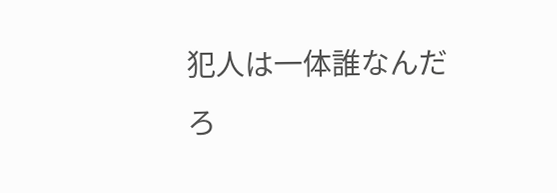犯人は一体誰なんだろ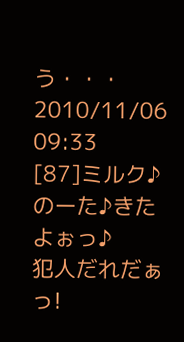う・・・
2010/11/06 09:33
[87]ミルク♪
のーた♪きたよぉっ♪
犯人だれだぁっ!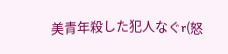美青年殺した犯人なぐr(怒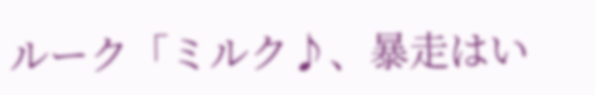ルーク「ミルク♪、暴走はい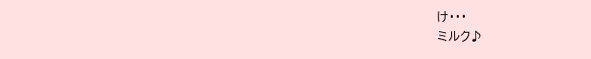け・・・
ミルク♪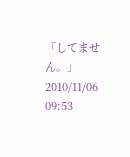「してません。」
2010/11/06 09:53